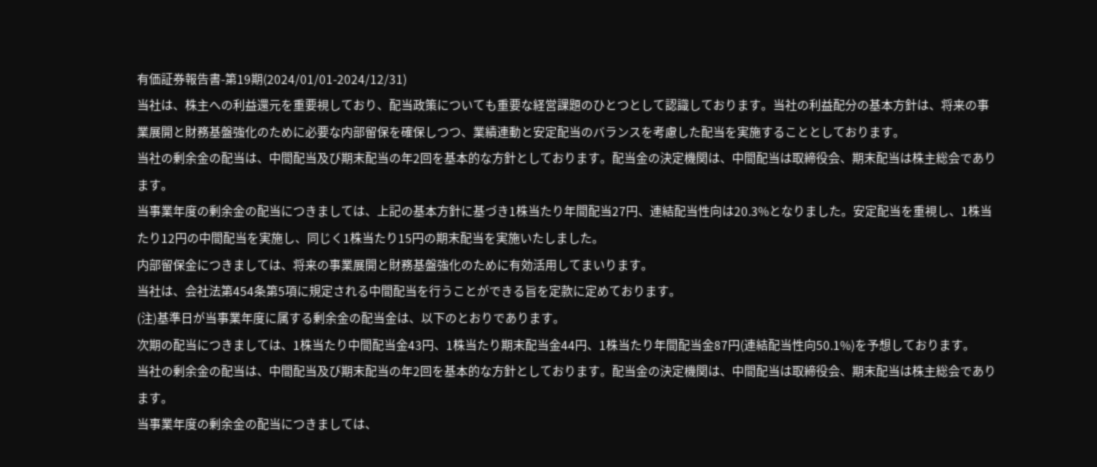有価証券報告書-第19期(2024/01/01-2024/12/31)
当社は、株主への利益還元を重要視しており、配当政策についても重要な経営課題のひとつとして認識しております。当社の利益配分の基本方針は、将来の事業展開と財務基盤強化のために必要な内部留保を確保しつつ、業績連動と安定配当のバランスを考慮した配当を実施することとしております。
当社の剰余金の配当は、中間配当及び期末配当の年2回を基本的な方針としております。配当金の決定機関は、中間配当は取締役会、期末配当は株主総会であります。
当事業年度の剰余金の配当につきましては、上記の基本方針に基づき1株当たり年間配当27円、連結配当性向は20.3%となりました。安定配当を重視し、1株当たり12円の中間配当を実施し、同じく1株当たり15円の期末配当を実施いたしました。
内部留保金につきましては、将来の事業展開と財務基盤強化のために有効活用してまいります。
当社は、会社法第454条第5項に規定される中間配当を行うことができる旨を定款に定めております。
(注)基準日が当事業年度に属する剰余金の配当金は、以下のとおりであります。
次期の配当につきましては、1株当たり中間配当金43円、1株当たり期末配当金44円、1株当たり年間配当金87円(連結配当性向50.1%)を予想しております。
当社の剰余金の配当は、中間配当及び期末配当の年2回を基本的な方針としております。配当金の決定機関は、中間配当は取締役会、期末配当は株主総会であります。
当事業年度の剰余金の配当につきましては、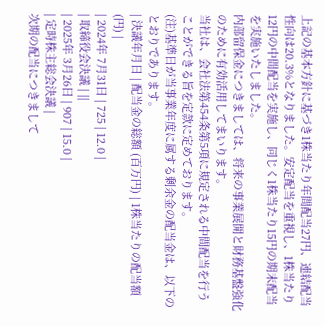上記の基本方針に基づき1株当たり年間配当27円、連結配当性向は20.3%となりました。安定配当を重視し、1株当たり12円の中間配当を実施し、同じく1株当たり15円の期末配当を実施いたしました。
内部留保金につきましては、将来の事業展開と財務基盤強化のために有効活用してまいります。
当社は、会社法第454条第5項に規定される中間配当を行うことができる旨を定款に定めております。
(注)基準日が当事業年度に属する剰余金の配当金は、以下のとおりであります。
| 決議年月日 | 配当金の総額 (百万円) | 1株当たりの配当額 (円) |
| 2024年 7月31日 | 725 | 12.0 |
| 取締役会決議 | ||
| 2025年 3月26日 | 907 | 15.0 |
| 定時株主総会決議 |
次期の配当につきまして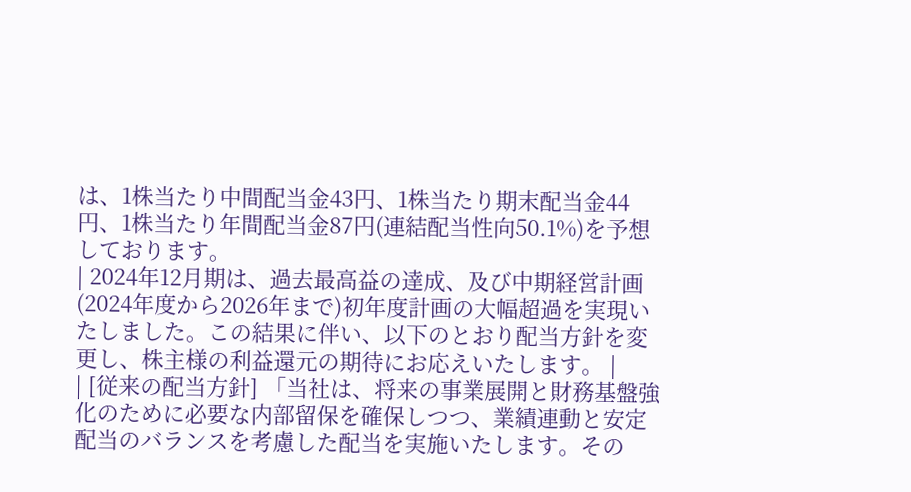は、1株当たり中間配当金43円、1株当たり期末配当金44円、1株当たり年間配当金87円(連結配当性向50.1%)を予想しております。
| 2024年12月期は、過去最高益の達成、及び中期経営計画(2024年度から2026年まで)初年度計画の大幅超過を実現いたしました。この結果に伴い、以下のとおり配当方針を変更し、株主様の利益還元の期待にお応えいたします。 |
| [従来の配当方針] 「当社は、将来の事業展開と財務基盤強化のために必要な内部留保を確保しつつ、業績連動と安定配当のバランスを考慮した配当を実施いたします。その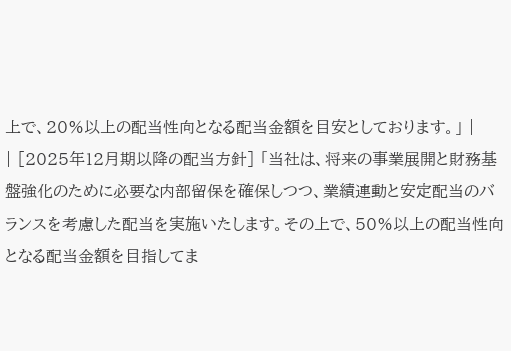上で、20%以上の配当性向となる配当金額を目安としております。」 |
| [2025年12月期以降の配当方針] 「当社は、将来の事業展開と財務基盤強化のために必要な内部留保を確保しつつ、業績連動と安定配当のバランスを考慮した配当を実施いたします。その上で、50%以上の配当性向となる配当金額を目指してま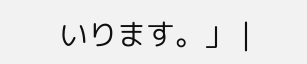いります。」 |